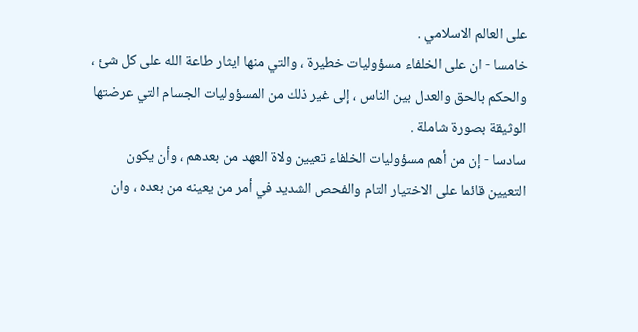على العالم الاسلامي .
خامسا - ان على الخلفاء مسؤوليات خطيرة ، والتي منها ايثار طاعة الله على كل شئ ،
والحكم بالحق والعدل بين الناس ، إلى غير ذلك من المسؤوليات الجسام التي عرضتها
الوثيقة بصورة شاملة .
سادسا - إن من أهم مسؤوليات الخلفاء تعيين ولاة العهد من بعدهم ، وأن يكون
التعيين قائما على الاختيار التام والفحص الشديد في أمر من يعينه من بعده ، وان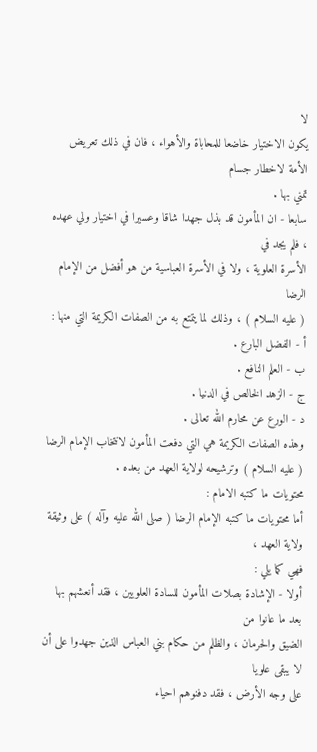لا
يكون الاختيار خاضعا للمحاباة والأهواء ، فان في ذلك تعريض الأمة لاخطار جسام
تمني بها .
سابعا - ان المأمون قد بذل جهدا شاقا وعسيرا في اختيار ولي عهده ، فلم يجد في
الأسرة العلوية ، ولا في الأسرة العباسية من هو أفضل من الإمام الرضا
( عليه السلام ) ، وذلك لما يتمتع به من الصفات الكريمة التي منها :
أ - الفضل البارع .
ب - العلم النافع .
ج - الزهد الخالص في الدنيا .
د - الورع عن محارم الله تعالى .
وهذه الصفات الكريمة هي التي دفعت المأمون لانتخاب الإمام الرضا
( عليه السلام ) وترشيحه لولاية العهد من بعده .
محتويات ما كتبه الامام :
أما محتويات ما كتبه الإمام الرضا ( صلى الله عليه وآله ) على وثيقة ولاية العهد ،
فهي كما يلي :
أولا - الإشادة بصلات المأمون للسادة العلويين ، فقد أنعشهم بها بعد ما عانوا من
الضيق والحرمان ، والظلم من حكام بني العباس الذين جهدوا على أن لا يبقى علويا
على وجه الأرض ، فقد دفنوهم احياء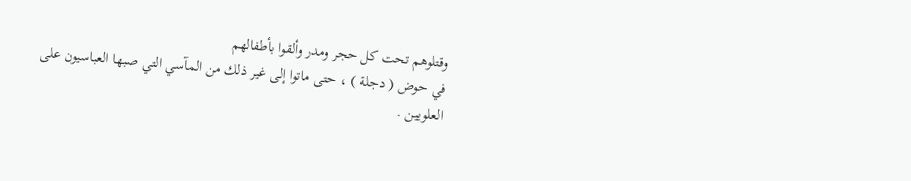وقتلوهم تحت كل حجر ومدر وألقوا بأطفالهم
في حوض ( دجلة ) ، حتى ماتوا إلى غير ذلك من المآسي التي صبها العباسيون على
العلويين .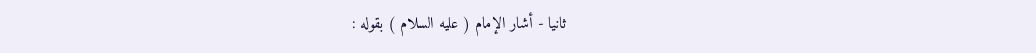ثانيا - أشار الإمام ( عليه السلام ) بقوله :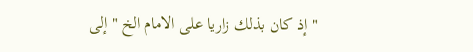" إذ كان بذلك زاريا على الامام الخ " إلى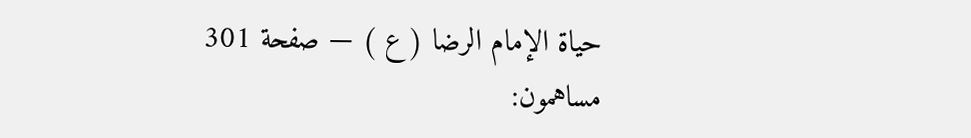حياة الإمام الرضا ( ع ) — صفحة 301
مساهمون: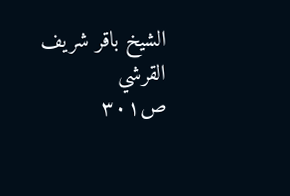الشيخ باقر شريف القرشي
ص٣٠١